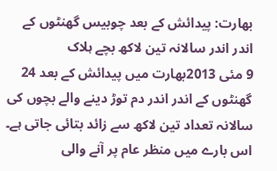بھارت: پیدائش کے بعد چوبیس گھنٹوں کے اندر اندر سالانہ تین لاکھ بچے ہلاک
9 مئی 2013بھارت میں پیدائش کے بعد 24 گھنٹوں کے اندر اندر دم توڑ دینے والے بچوں کی سالانہ تعداد تین لاکھ سے زائد بتائی جاتی ہے۔ اس بارے میں منظر عام پر آنے والی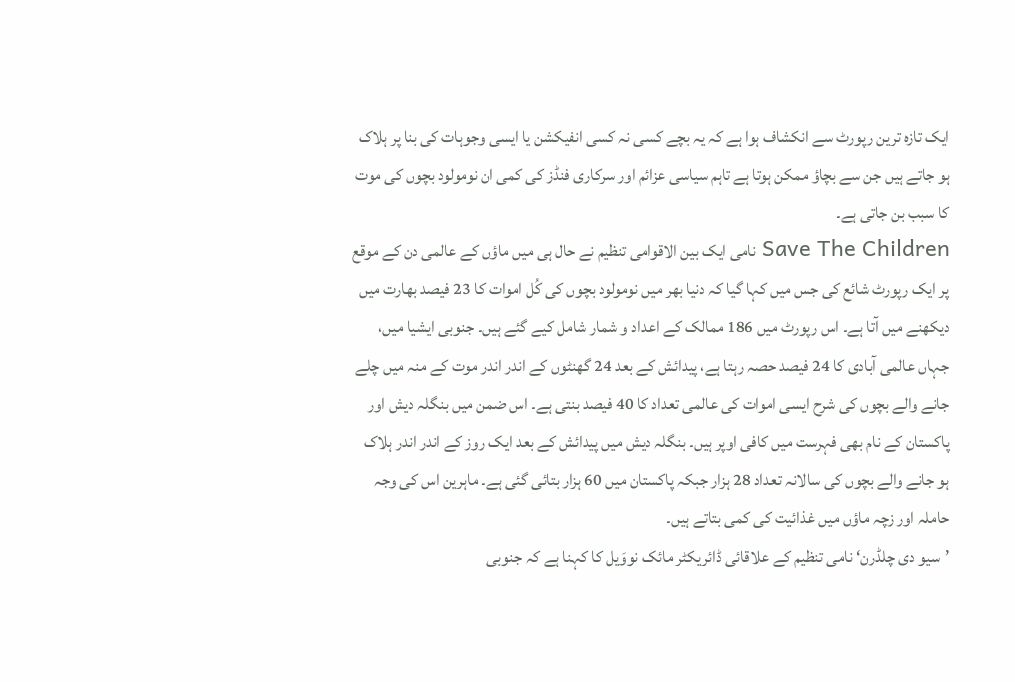ایک تازہ ترین رپورٹ سے انکشاف ہوا ہے کہ یہ بچے کسی نہ کسی انفیکشن یا ایسی وجوہات کی بنا پر ہلاک ہو جاتے ہیں جن سے بچاؤ ممکن ہوتا ہے تاہم سیاسی عزائم اور سرکاری فنڈز کی کمی ان نومولود بچوں کی موت کا سبب بن جاتی ہے۔
Save The Children نامی ایک بین الاقوامی تنظیم نے حال ہی میں ماؤں کے عالمی دن کے موقع پر ایک رپورٹ شائع کی جس میں کہا گیا کہ دنیا بھر میں نومولود بچوں کی کُل اموات کا 23 فیصد بھارت میں دیکھنے میں آتا ہے۔ اس رپورٹ میں 186 ممالک کے اعداد و شمار شامل کیے گئے ہیں۔ جنوبی ایشیا میں، جہاں عالمی آبادی کا 24 فیصد حصہ رہتا ہے، پیدائش کے بعد 24 گھنٹوں کے اندر اندر موت کے منہ میں چلے جانے والے بچوں کی شرح ایسی اموات کی عالمی تعداد کا 40 فیصد بنتی ہے۔ اس ضمن میں بنگلہ دیش اور پاکستان کے نام بھی فہرست میں کافی اوپر ہیں۔ بنگلہ دیش میں پیدائش کے بعد ایک روز کے اندر اندر ہلاک ہو جانے والے بچوں کی سالانہ تعداد 28 ہزار جبکہ پاکستان میں 60 ہزار بتائی گئی ہے۔ ماہرین اس کی وجہ حاملہ اور زچہ ماؤں میں غذائیت کی کمی بتاتے ہیں۔
’سیو دی چلڈرن‘ نامی تنظیم کے علاقائی ڈائریکٹر مائک نووَیل کا کہنا ہے کہ جنوبی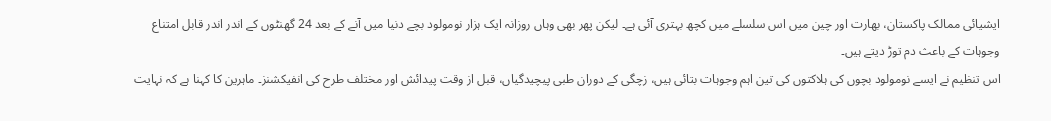ایشیائی ممالک پاکستان، بھارت اور چین میں اس سلسلے میں کچھ بہتری آئی ہے۔ لیکن پھر بھی وہاں روزانہ ایک ہزار نومولود بچے دنیا میں آنے کے بعد 24 گھنٹوں کے اندر اندر قابل امتناع وجوہات کے باعث دم توڑ دیتے ہیں۔
اس تنظیم نے ایسے نومولود بچوں کی ہلاکتوں کی تین اہم وجوہات بتائی ہیں، زچگی کے دوران طبی پیچیدگیاں، قبل از وقت پیدائش اور مختلف طرح کی انفیکشنز۔ ماہرین کا کہنا ہے کہ نہایت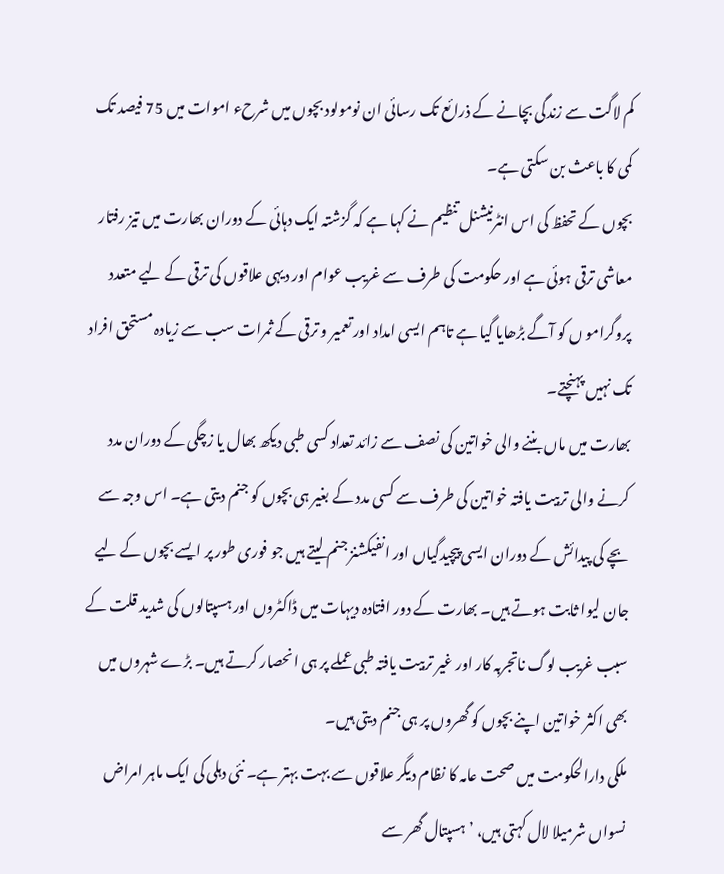کم لاگت سے زندگی بچانے کے ذرائع تک رسائی ان نومولود بچوں میں شرحء اموات میں 75 فیصد تک کمی کا باعث بن سکتی ہے۔
بچوں کے تحفظ کی اس انٹرنیشنل تنظیم نے کہا ہے کہ گزشتہ ایک دہائی کے دوران بھارت میں تیز رفتار معاشی ترقی ہوئی ہے اور حکومت کی طرف سے غریب عوام اور دیہی علاقوں کی ترقی کے لیے متعدد پروگرامو ں کو آگے بڑھایا گیا ہے تاہم ایسی امداد اور تعمیر و ترقی کے ثمرات سب سے زیادہ مستحق افراد تک نہیں پہنچتے۔
بھارت میں ماں بننے والی خواتین کی نصف سے زائد تعداد کسی طبی دیکھ بھال یا زچگی کے دوران مدد کرنے والی تربیت یافتہ خواتین کی طرف سے کسی مدد کے بغیر ہی بچوں کو جنم دیتی ہے۔ اس وجہ سے بچے کی پیدائش کے دوران ایسی پیچیدگیاں اور انفیکشنز جنم لیتے ہیں جو فوری طور پر ایسے بچوں کے لیے جان لیوا ثابت ہوتے ہیں۔ بھارت کے دور افتادہ دیہات میں ڈاکٹروں اور ہسپتالوں کی شدید قلت کے سبب غریب لوگ ناتجربہ کار اور غیر تربیت یافتہ طبی عملے پر ہی انحصار کرتے ہیں۔ بڑے شہروں میں بھی اکثر خواتین اپنے بچوں کو گھروں پر ہی جنم دیتی ہیں۔
ملکی دارالحکومت میں صحت عامہ کا نظام دیگر علاقوں سے بہت بہتر ہے۔ نئی دہلی کی ایک ماہر امراض نسواں شرمیلا لال کہتی ہیں، ’ہسپتال گھر سے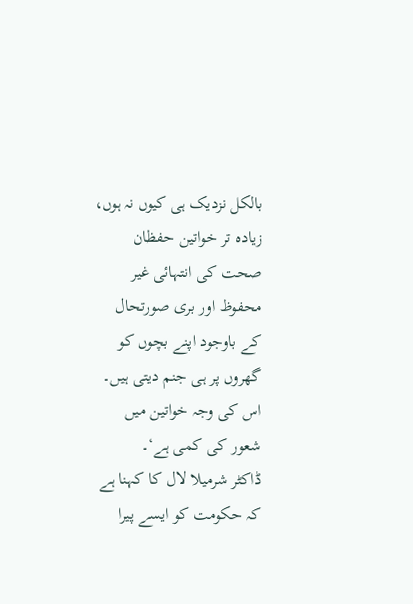بالکل نزدیک ہی کیوں نہ ہوں، زیادہ تر خواتین حفظان صحت کی انتہائی غیر محفوظ اور بری صورتحال کے باوجود اپنے بچوں کو گھروں پر ہی جنم دیتی ہیں۔ اس کی وجہ خواتین میں شعور کی کمی ہے‘۔
ڈاکٹر شرمیلا لال کا کہنا ہے کہ حکومت کو ایسے پیرا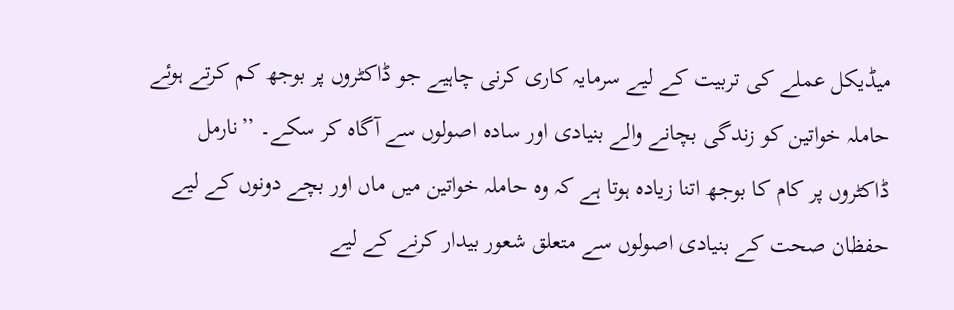میڈیکل عملے کی تربیت کے لیے سرمایہ کاری کرنی چاہیے جو ڈاکٹروں پر بوجھ کم کرتے ہوئے حاملہ خواتین کو زندگی بچانے والے بنیادی اور سادہ اصولوں سے آگاہ کر سکے۔ ’’نارمل ڈاکٹروں پر کام کا بوجھ اتنا زیادہ ہوتا ہے کہ وہ حاملہ خواتین میں ماں اور بچے دونوں کے لیے حفظان صحت کے بنیادی اصولوں سے متعلق شعور بیدار کرنے کے لیے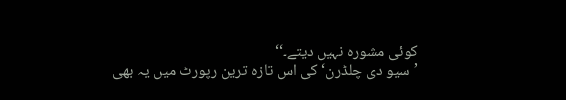کوئی مشورہ نہیں دیتے۔‘‘
’سیو دی چلڈرن‘ کی اس تازہ ترین رپورٹ میں یہ بھی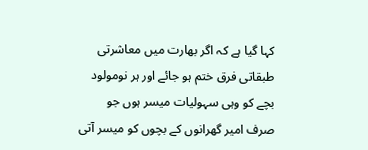کہا گیا ہے کہ اگر بھارت میں معاشرتی طبقاتی فرق ختم ہو جائے اور ہر نومولود بچے کو وہی سہولیات میسر ہوں جو صرف امیر گھرانوں کے بچوں کو میسر آتی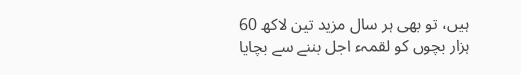ہیں، تو بھی ہر سال مزید تین لاکھ 60 ہزار بچوں کو لقمہء اجل بننے سے بچایا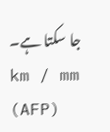جا سکتا ہے۔
km / mm (AFP)